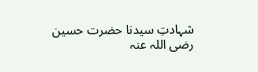شہادتِ سیدنا حضرت حسین رضی اللہ عنہ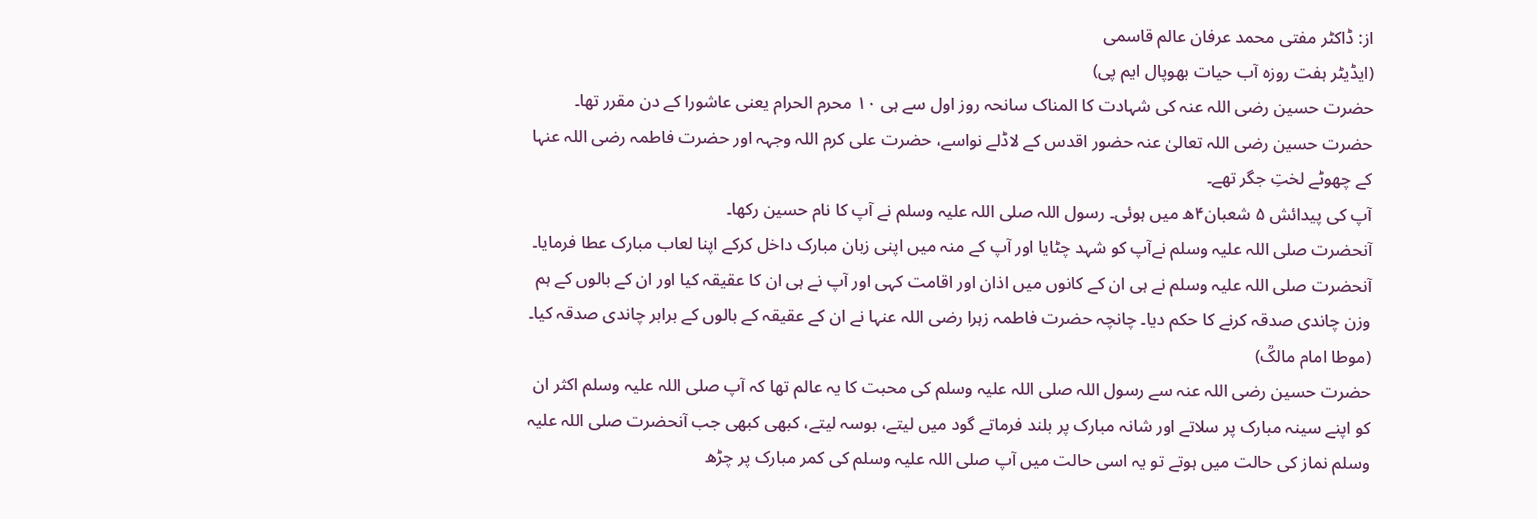از: ڈاکٹر مفتی محمد عرفان عالم قاسمی
(ایڈیٹر ہفت روزہ آب حیات بھوپال ایم پی)
حضرت حسین رضی اللہ عنہ کی شہادت کا المناک سانحہ روز اول سے ہی ۱۰ محرم الحرام یعنی عاشورا کے دن مقرر تھا۔ حضرت حسین رضی اللہ تعالیٰ عنہ حضور اقدس کے لاڈلے نواسے، حضرت علی کرم اللہ وجہہ اور حضرت فاطمہ رضی اللہ عنہا کے چھوٹے لختِ جگر تھے۔
آپ کی پیدائش ۵ شعبان۴ھ میں ہوئی۔ رسول اللہ صلی اللہ علیہ وسلم نے آپ کا نام حسین رکھا۔
آنحضرت صلی اللہ علیہ وسلم نےآپ کو شہد چٹایا اور آپ کے منہ میں اپنی زبان مبارک داخل کرکے اپنا لعاب مبارک عطا فرمایا۔ آنحضرت صلی اللہ علیہ وسلم نے ہی ان کے کانوں میں اذان اور اقامت کہی اور آپ نے ہی ان کا عقیقہ کیا اور ان کے بالوں کے ہم وزن چاندی صدقہ کرنے کا حکم دیا۔ چانچہ حضرت فاطمہ زہرا رضی اللہ عنہا نے ان کے عقیقہ کے بالوں کے برابر چاندی صدقہ کیا۔ (موطا امام مالکؒ)
حضرت حسین رضی اللہ عنہ سے رسول اللہ صلی اللہ علیہ وسلم کی محبت کا یہ عالم تھا کہ آپ صلی اللہ علیہ وسلم اکثر ان کو اپنے سینہ مبارک پر سلاتے اور شانہ مبارک پر بلند فرماتے گود میں لیتے، بوسہ لیتے، کبھی کبھی جب آنحضرت صلی اللہ علیہ وسلم نماز کی حالت میں ہوتے تو یہ اسی حالت میں آپ صلی اللہ علیہ وسلم کی کمر مبارک پر چڑھ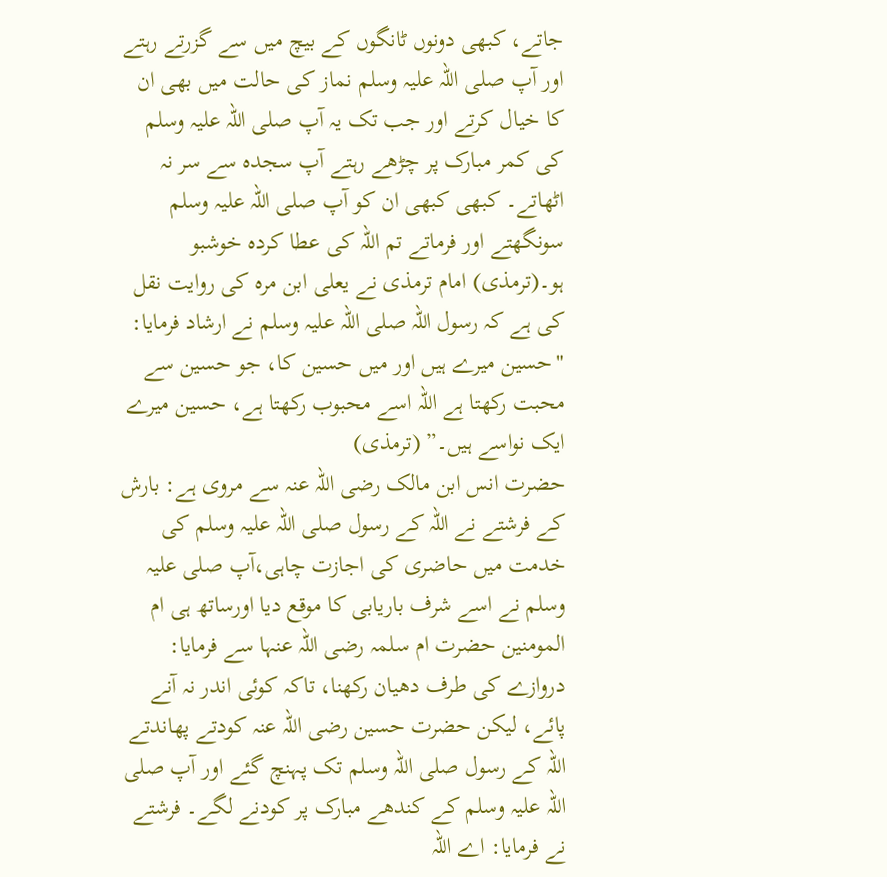جاتے، کبھی دونوں ٹانگوں کے بیچ میں سے گزرتے رہتے اور آپ صلی اللہ علیہ وسلم نماز کی حالت میں بھی ان کا خیال کرتے اور جب تک یہ آپ صلی اللہ علیہ وسلم کی کمر مبارک پر چڑھے رہتے آپ سجدہ سے سر نہ اٹھاتے۔ کبھی کبھی ان کو آپ صلی اللہ علیہ وسلم سونگھتے اور فرماتے تم اللہ کی عطا کردہ خوشبو ہو۔(ترمذی) امام ترمذی نے یعلی ابن مرہ کی روایت نقل کی ہے کہ رسول اللہ صلی اللہ علیہ وسلم نے ارشاد فرمایا: "حسین میرے ہیں اور میں حسین کا، جو حسین سے محبت رکھتا ہے اللہ اسے محبوب رکھتا ہے، حسین میرے ایک نواسے ہیں۔” (ترمذی)
حضرت انس ابن مالک رضی اللہ عنہ سے مروی ہے: بارش کے فرشتے نے اللہ کے رسول صلی اللہ علیہ وسلم کی خدمت میں حاضری کی اجازت چاہی،آپ صلی علیہ وسلم نے اسے شرف باریابی کا موقع دیا اورساتھ ہی ام المومنین حضرت ام سلمہ رضی اللہ عنہا سے فرمایا: دروازے کی طرف دھیان رکھنا، تاکہ کوئی اندر نہ آنے پائے، لیکن حضرت حسین رضی اللہ عنہ کودتے پھاندتے اللہ کے رسول صلی اللہ وسلم تک پہنچ گئے اور آپ صلی اللہ علیہ وسلم کے کندھے مبارک پر کودنے لگے۔ فرشتے نے فرمایا: اے اللہ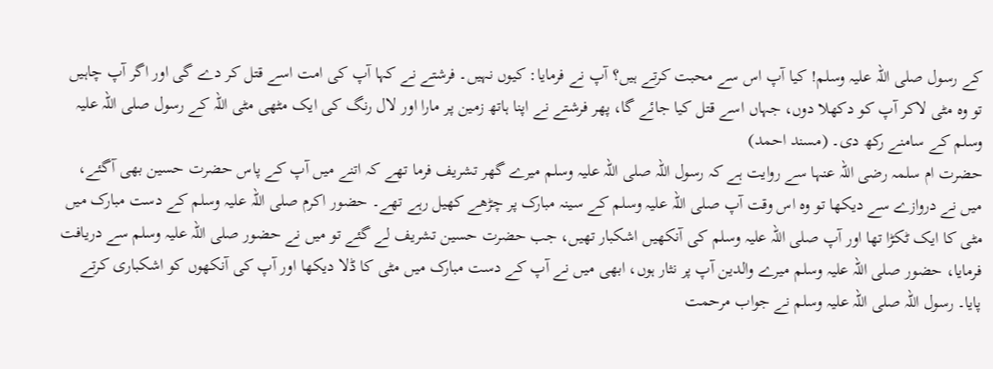کے رسول صلی اللہ علیہ وسلم! کیا آپ اس سے محبت کرتے ہیں؟ آپ نے فرمایا: کیوں نہیں۔ فرشتے نے کہا آپ کی امت اسے قتل کر دے گی اور اگر آپ چاہیں تو وہ مٹی لاکر آپ کو دکھلا دوں، جہاں اسے قتل کیا جائے گا، پھر فرشتے نے اپنا ہاتھ زمین پر مارا اور لال رنگ کی ایک مٹھی مٹی اللہ کے رسول صلی اللہ علیہ وسلم کے سامنے رکھ دی۔ (مسند احمد)
حضرت ام سلمہ رضی اللہ عنہا سے روایت ہے کہ رسول اللہ صلی اللہ علیہ وسلم میرے گھر تشریف فرما تھے کہ اتنے میں آپ کے پاس حضرت حسین بھی آگئے، میں نے دروازے سے دیکھا تو وہ اس وقت آپ صلی اللہ علیہ وسلم کے سینہ مبارک پر چڑھے کھیل رہے تھے۔ حضور اکرم صلی اللہ علیہ وسلم کے دست مبارک میں مٹی کا ایک ٹکڑا تھا اور آپ صلی اللہ علیہ وسلم کی آنکھیں اشکبار تھیں، جب حضرت حسین تشریف لے گئے تو میں نے حضور صلی اللہ علیہ وسلم سے دریافت فرمایا، حضور صلی اللہ علیہ وسلم میرے والدین آپ پر نثار ہوں، ابھی میں نے آپ کے دست مبارک میں مٹی کا ڈلا دیکھا اور آپ کی آنکھوں کو اشکباری کرتے پایا۔ رسول اللہ صلی اللہ علیہ وسلم نے جواب مرحمت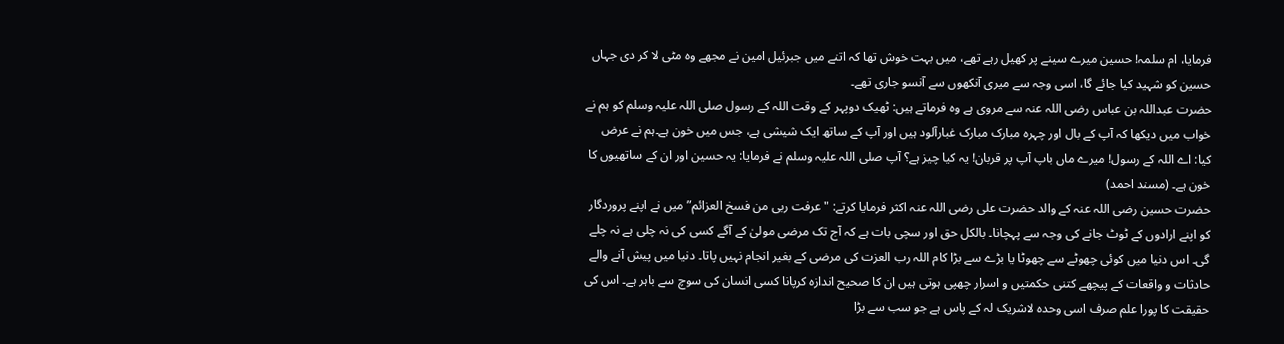فرمایا، ام سلمہ! حسین میرے سینے پر کھیل رہے تھے، میں بہت خوش تھا کہ اتنے میں جبرئیل امین نے مجھے وہ مٹی لا کر دی جہاں حسین کو شہید کیا جائے گا، اسی وجہ سے میری آنکھوں سے آنسو جاری تھے۔
حضرت عبداللہ بن عباس رضی اللہ عنہ سے مروی ہے وہ فرماتے ہیں: ٹھیک دوپہر کے وقت اللہ کے رسول صلی اللہ علیہ وسلم کو ہم نے خواب میں دیکھا کہ آپ کے بال اور چہرہ مبارک مبارک غبارآلود ہیں اور آپ کے ساتھ ایک شیشی ہے، جس میں خون ہے۔ہم نے عرض کیا: اے اللہ کے رسول! میرے ماں باپ آپ پر قربان! یہ کیا چیز ہے؟ آپ صلی اللہ علیہ وسلم نے فرمایا: یہ حسین اور ان کے ساتھیوں کا خون ہے۔ (مسند احمد)
حضرت حسین رضی اللہ عنہ کے والد حضرت علی رضی اللہ عنہ اکثر فرمایا کرتے: "عرفت ربی من فسخ العزائم” میں نے اپنے پروردگار کو اپنے ارادوں کے ٹوٹ جانے کی وجہ سے پہچانا۔ بالکل حق اور سچی بات ہے کہ آج تک مرضی مولیٰ کے آگے کسی کی نہ چلی ہے نہ چلے گی۔ اس دنیا میں کوئی چھوٹے سے چھوٹا یا بڑے سے بڑا کام اللہ رب العزت کی مرضی کے بغیر انجام نہیں پاتا۔ دنیا میں پیش آنے والے حادثات و واقعات کے پیچھے کتنی حکمتیں و اسرار چھپی ہوتی ہیں ان کا صحیح اندازہ کرپانا کسی انسان کی سوچ سے باہر ہے۔ اس کی حقیقت کا پورا علم صرف اسی وحدہ لاشریک لہ کے پاس ہے جو سب سے بڑا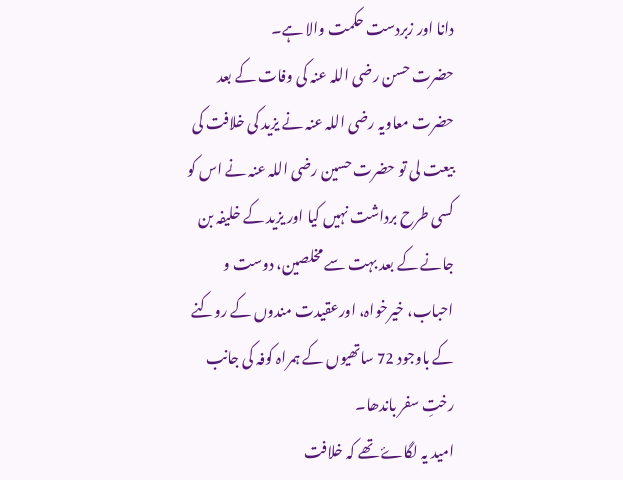دانا اور زبردست حکمت والا ہے۔
حضرت حسن رضی اللہ عنہ کی وفات کے بعد حضرت معاویہ رضی اللہ عنہ نے یزید کی خلافت کی بیعت لی تو حضرت حسین رضی اللہ عنہ نے اس کو کسی طرح برداشت نہیں کیا اور یزید کے خلیفہ بن جانے کے بعد بہت سے مخلصین، دوست و احباب، خیرخواہ، اورعقیدت مندوں کے روکنے کے باوجود 72 ساتھیوں کے ہمراہ کوفہ کی جانب رختِ سفر باندھا۔
امید یہ لگاۓ تھے کہ خلافت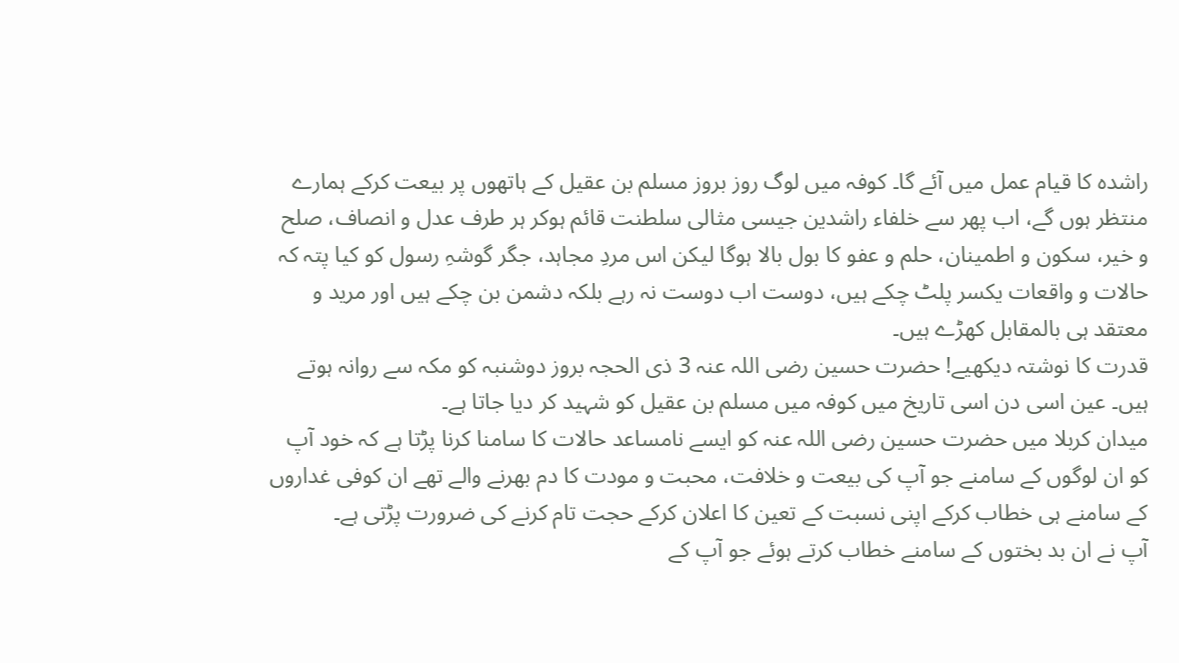راشدہ کا قیام عمل میں آئے گا۔ کوفہ میں لوگ روز بروز مسلم بن عقیل کے ہاتھوں پر بیعت کرکے ہمارے منتظر ہوں گے، اب پھر سے خلفاء راشدین جیسی مثالی سلطنت قائم ہوکر ہر طرف عدل و انصاف، صلح و خیر، سکون و اطمینان، حلم و عفو کا بول بالا ہوگا لیکن اس مردِ مجاہد، جگر گوشہِ رسول کو کیا پتہ کہ حالات و واقعات یکسر پلٹ چکے ہیں، دوست اب دوست نہ رہے بلکہ دشمن بن چکے ہیں اور مرید و معتقد ہی بالمقابل کھڑے ہیں۔
قدرت کا نوشتہ دیکھیے! حضرت حسین رضی اللہ عنہ 3 ذی الحجہ بروز دوشنبہ کو مکہ سے روانہ ہوتے ہیں۔ عین اسی دن اسی تاریخ میں کوفہ میں مسلم بن عقیل کو شہید کر دیا جاتا ہے۔
میدان کربلا میں حضرت حسین رضی اللہ عنہ کو ایسے نامساعد حالات کا سامنا کرنا پڑتا ہے کہ خود آپ کو ان لوگوں کے سامنے جو آپ کی بیعت و خلافت، محبت و مودت کا دم بھرنے والے تھے ان کوفی غداروں کے سامنے ہی خطاب کرکے اپنی نسبت کے تعین کا اعلان کرکے حجت تام کرنے کی ضرورت پڑتی ہے۔
آپ نے ان بد بختوں کے سامنے خطاب کرتے ہوئے جو آپ کے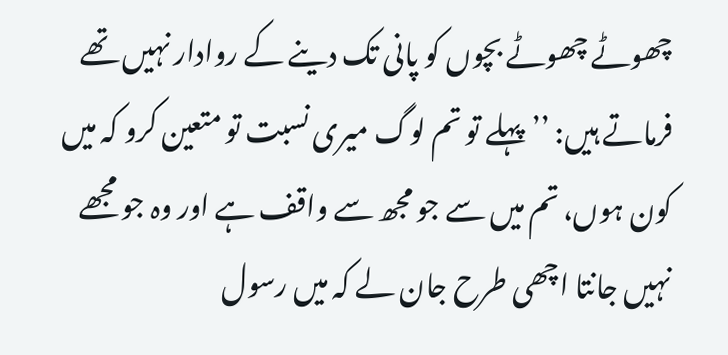چھوٹے چھوٹے بچوں کو پانی تک دینے کے روادار نہیں تھے فرماتے ہیں: ’’پہلے تو تم لوگ میری نسبت تو متعین کرو کہ میں کون ہوں، تم میں سے جو مجھ سے واقف ہے اور وہ جو مجھے نہیں جانتا اچھی طرح جان لے کہ میں رسول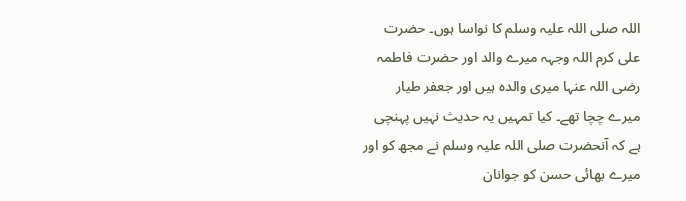اللہ صلی اللہ علیہ وسلم کا نواسا ہوں۔ حضرت علی کرم اللہ وجہہ میرے والد اور حضرت فاطمہ رضی اللہ عنہا میری والدہ ہیں اور جعفر طیار میرے چچا تھے۔ کیا تمہیں یہ حدیث نہیں پہنچی ہے کہ آنحضرت صلی اللہ علیہ وسلم نے مجھ کو اور میرے بھائی حسن کو جوانان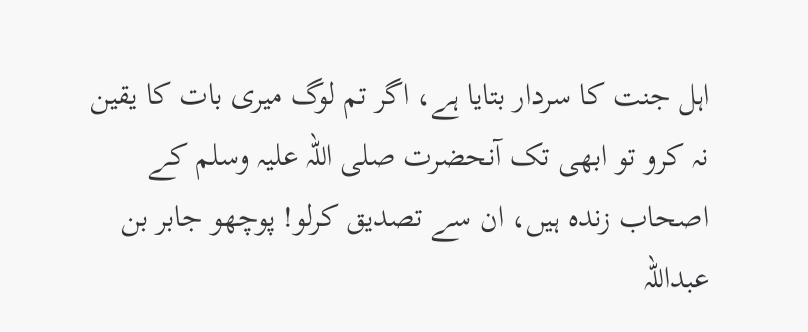اہل جنت کا سردار بتایا ہے، اگر تم لوگ میری بات کا یقین نہ کرو تو ابھی تک آنحضرت صلی اللہ علیہ وسلم کے اصحاب زندہ ہیں، ان سے تصدیق کرلو! پوچھو جابر بن عبداللہ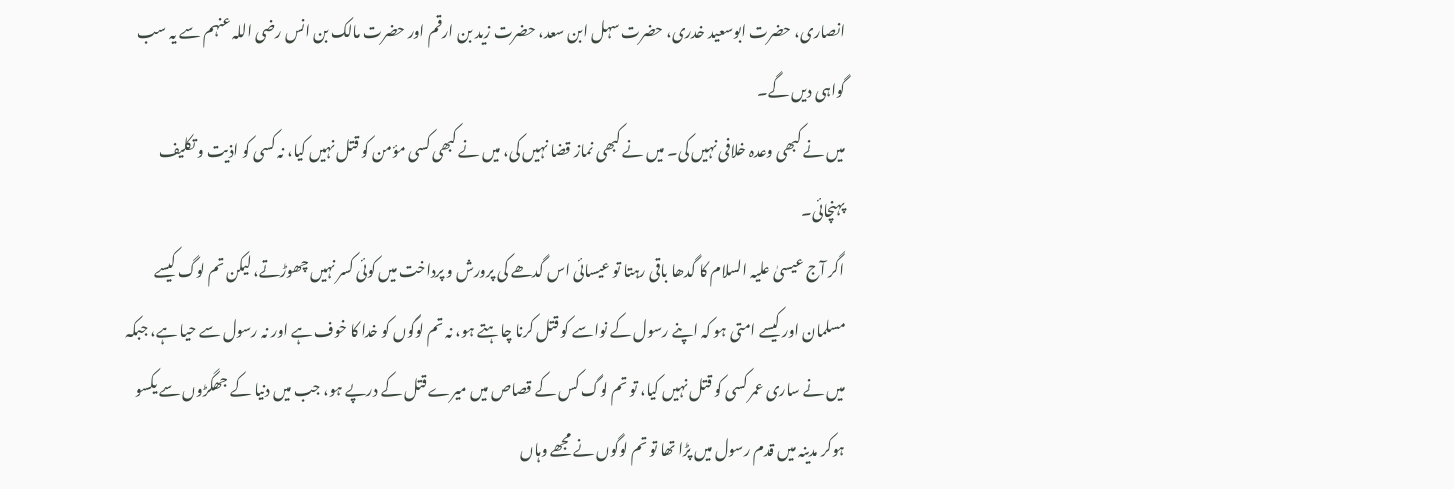انصاری، حضرت ابوسعید خدری، حضرت سہل ابن سعد، حضرت زید بن ارقم اور حضرت مالک بن انس رضی اللہ عنہم سے یہ سب گواہی دیں گے۔
میں نے کبھی وعدہ خلافی نہیں کی۔ میں نے کبھی نماز قضا نہیں کی، میں نے کبھی کسی مؤمن کو قتل نہیں کیا، نہ کسی کو اذیت و تکلیف پہنچائی۔
اگر آج عیسیٰ علیہ السلام کا گدھا باقی رہتا تو عیسائی اس گدھے کی پرورش و پرداخت میں کوئی کسر نہیں چھوڑتے، لیکن تم لوگ کیسے مسلمان اور کیسے امتی ہو کہ اپنے رسول کے نواسے کو قتل کرنا چاہتے ہو، نہ تم لوگوں کو خدا کا خوف ہے اور نہ رسول سے حیا ہے، جبکہ میں نے ساری عمر کسی کو قتل نہیں کیا، تو تم لوگ کس کے قصاص میں میرے قتل کے درپے ہو، جب میں دنیا کے جھگڑوں سے یکسو ہوکر مدینہ میں قدم رسول میں پڑا تھا تو تم لوگوں نے مجھے وہاں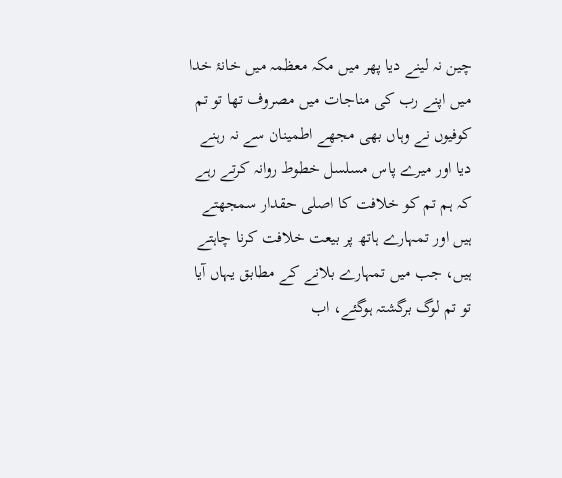چین نہ لینے دیا پھر میں مکہ معظمہ میں خانۂ خدا میں اپنے رب کی مناجات میں مصروف تھا تو تم کوفیوں نے وہاں بھی مجھے اطمینان سے نہ رہنے دیا اور میرے پاس مسلسل خطوط روانہ کرتے رہے کہ ہم تم کو خلافت کا اصلی حقدار سمجھتے ہیں اور تمہارے ہاتھ پر بیعت خلافت کرنا چاہتے ہیں، جب میں تمہارے بلانے کے مطابق یہاں آیا تو تم لوگ برگشتہ ہوگئے، اب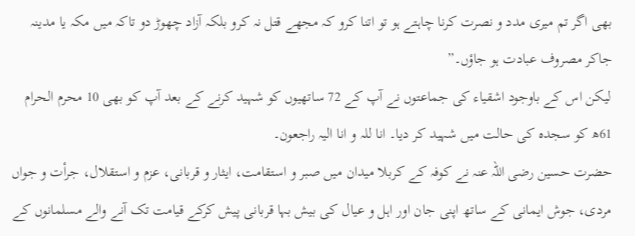بھی اگر تم میری مدد و نصرت کرنا چاہتے ہو تو اتنا کرو کہ مجھے قتل نہ کرو بلکہ آزاد چھوڑ دو تاکہ میں مکہ یا مدینہ جاکر مصروف عبادت ہو جاؤں۔”
لیکن اس کے باوجود اشقیاء کی جماعتوں نے آپ کے 72 ساتھیوں کو شہید کرنے کے بعد آپ کو بھی 10 محرم الحرام 61ھ کو سجدہ کی حالت میں شہید کر دیا۔ انا للہ و انا الیہ راجعون۔
حضرت حسین رضی اللہ عنہ نے کوفہ کے کربلا میدان میں صبر و استقامت، ایثار و قربانی، عزم و استقلال، جرأت و جواں مردی، جوش ایمانی کے ساتھ اپنی جان اور اہل و عیال کی بیش بہا قربانی پیش کرکے قیامت تک آنے والے مسلمانوں کے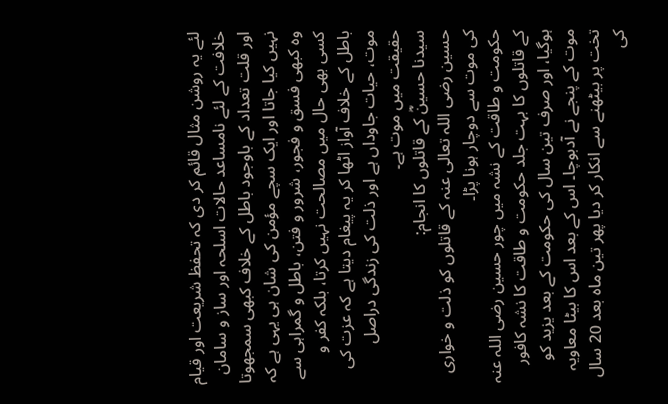لئے یہ روشن مثال قائم کر دی کہ تحفظ شریعت اور قیام خلافت کے لئے نامساعد حالات اسلحہ اور ساز و سامان اور قلت تعداد کے باوجود باطل کے خلاف کبھی سمجھوتا نہیں کیا جاتا اور ایک سچے مؤمن کی شان ہی یہی ہے کہ وہ کبھی فسق و فجور، شرور و فتن، باطل و گمراہی سے کسی بھی حال میں مصالحت نہیں کرتا، بلکہ کفر و باطل کے خلاف آواز اٹھا کر یہ پیغام دیتا ہے کہ عزت کی موت، حیات جاوداں ہے اور ذلت کی زندگی دراصل حقیقت میں موت ہے۔
سیدنا حسینؓ کے قاتلوں کا انجام:
حسین رضی اللہ تعالی عنہ کے قاتلوں کو ذلت و خواری کی موت سے دوچار ہونا پڑا۔
حکومت و طاقت کے نشہ میں چور حسین رضی اللہ عنہ کے قاتلوں کا بہت جلد حکومت و طاقت کا نشہ کافور ہوگیا، اور صرف تین سال کی حکومت کے بعد یزید کو موت کے پنجے نے آدبوچا۔ اس کے بعد اس کا بیٹا معاویہ تخت پر بیٹھنے سے انکار کر دیا پھر تین ماہ بعد 20 سال کی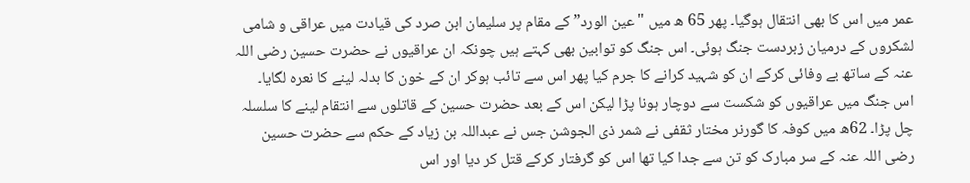عمر میں اس کا بھی انتقال ہوگیا۔ پھر 65 ھ میں "عین الورد” کے مقام پر سلیمان ابن صرد کی قیادت میں عراقی و شامی لشکروں کے درمیان زبردست جنگ ہوئی۔ اس جنگ کو توابین بھی کہتے ہیں چونکہ ان عراقیوں نے حضرت حسین رضی اللہ عنہ کے ساتھ بے وفائی کرکے ان کو شہید کرانے کا جرم کیا پھر اس سے تائب ہوکر ان کے خون کا بدلہ لینے کا نعرہ لگایا۔
اس جنگ میں عراقیوں کو شکست سے دوچار ہونا پڑا لیکن اس کے بعد حضرت حسین کے قاتلوں سے انتقام لینے کا سلسلہ چل پڑا۔ 62ھ میں کوفہ کا گورنر مختار ثقفی نے شمر ذی الجوشن جس نے عبداللہ بن زیاد کے حکم سے حضرت حسین رضی اللہ عنہ کے سر مبارک کو تن سے جدا کیا تھا اس کو گرفتار کرکے قتل کر دیا اور اس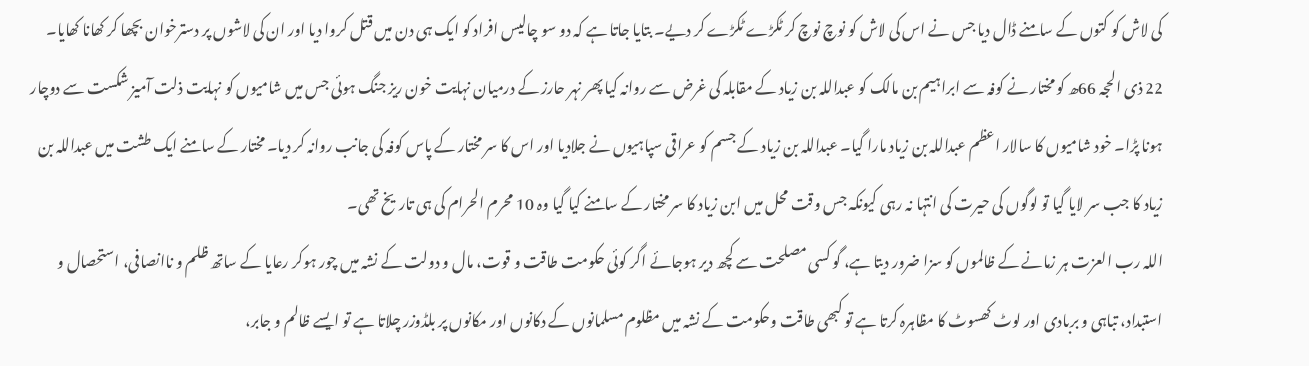کی لاش کو کتوں کے سامنے ڈال دیا جس نے اس کی لاش کو نوچ نوچ کر ٹکڑے ٹکڑے کر دیے۔ بتایا جاتا ہے کہ دو سو چالیس افراد کو ایک ہی دن میں قتل کروا دیا اور ان کی لاشوں پر دسترخوان بچھا کر کھانا کھایا۔
22 ذی الحجہ 66ھ کو مختار نے کوفہ سے ابراہیم بن مالک کو عبداللہ بن زیاد کے مقابلہ کی غرض سے روانہ کیا پھر نہر حارز کے درمیان نہایت خون ریز جنگ ہوئی جس میں شامیوں کو نہایت ذلت آمیز شکست سے دوچار ہونا پڑا۔ خود شامیوں کا سالار اعظم عبداللہ بن زیاد مارا گیا۔ عبداللہ بن زیاد کے جسم کو عراقی سپاہیوں نے جلادیا اور اس کا سر مختار کے پاس کوفہ کی جانب روانہ کر دیا۔ مختار کے سامنے ایک طشت میں عبداللہ بن زیاد کا جب سر لایا گیا تو لوگوں کی حیرت کی انتہا نہ رہی کیونکہ جس وقت محل میں ابن زیاد کا سر مختار کے سامنے کیا گیا وہ 10 محرم الحرام کی ہی تاریخ تھی۔
اللہ رب العزت ہر زمانے کے ظالموں کو سزا ضرور دیتا ہے، گو کسی مصلحت سے کچھ دیر ہوجائے اگر کوئی حکومت طاقت و قوت، مال و دولت کے نشہ میں چور ہوکر رعایا کے ساتھ ظلم و ناانصافی، استحصال و استبداد، تباہی و بربادی اور لوٹ کھسوٹ کا مظاہرہ کرتا ہے تو کبھی طاقت وحکومت کے نشہ میں مظلوم مسلمانوں کے دکانوں اور مکانوں پر بلڈوزر چلاتا ہے تو ایسے ظالم و جابر،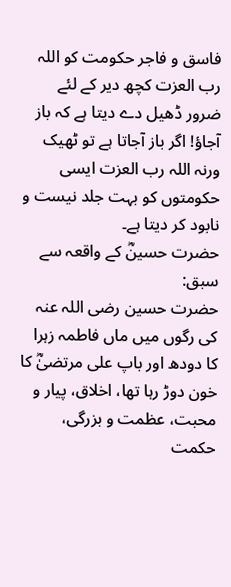فاسق و فاجر حکومت کو اللہ رب العزت کچھ دیر کے لئے ضرور ڈھیل دے دیتا ہے کہ باز آجاؤ! اگر باز آجاتا ہے تو ٹھیک ورنہ اللہ رب العزت ایسی حکومتوں کو بہت جلد نیست و نابود کر دیتا ہے۔
حضرت حسینؓ کے واقعہ سے سبق:
حضرت حسین رضی اللہ عنہ کی رگوں میں ماں فاطمہ زہرا کا دودھ اور باپ علی مرتضیٰؓ کا خون دوڑ رہا تھا، اخلاق، پیار و محبت، عظمت و بزرگی، حکمت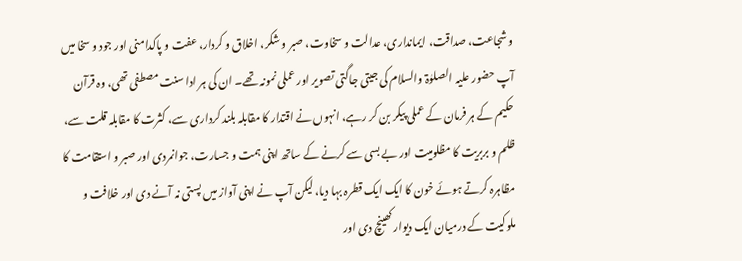و شجاعت، صداقت، ایمانداری، عدالت و سخاوت، صبر و شکر، اخلاق و کردار، عفت و پاکدامنی اور جود و سخا میں آپ حضور علیہ الصلوٰۃ والسلام کی جیتی جاگتی تصویر اور عملی نمونہ تھے۔ ان کی ہر ادا سنت مصطفی تھی، وہ قرآن حکیم کے ہر فرمان کے عملی پیکر بن کر رہے، انہوں نے اقتدار کا مقابلہ بلند کرداری سے، کثرت کا مقابلہ قلت سے، ظلم و بربریت کا مظلومیت اور بے بسی سے کرنے کے ساتھ اپنی ہمت و جسارت، جوانمردی اور صبر و استقامت کا مظاہرہ کرتے ہوئے خون کا ایک ایک قطرہ بہا دیا، لیکن آپ نے اپنی آواز میں پستی نہ آنے دی اور خلافت و ملوکیت کے درمیان ایک دیوار کھینچ دی اور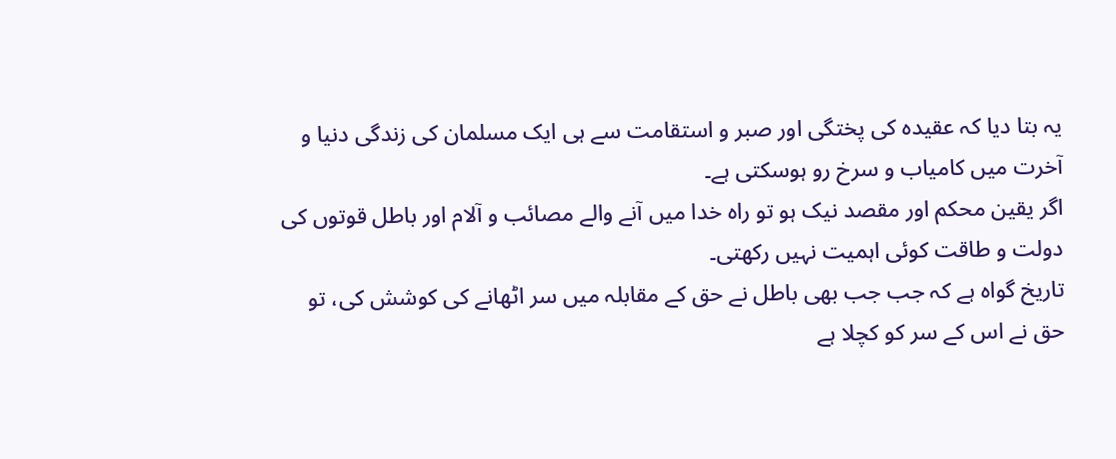یہ بتا دیا کہ عقیدہ کی پختگی اور صبر و استقامت سے ہی ایک مسلمان کی زندگی دنیا و آخرت میں کامیاب و سرخ رو ہوسکتی ہے۔
اگر یقین محکم اور مقصد نیک ہو تو راہ خدا میں آنے والے مصائب و آلام اور باطل قوتوں کی دولت و طاقت کوئی اہمیت نہیں رکھتی۔
تاریخ گواہ ہے کہ جب جب بھی باطل نے حق کے مقابلہ میں سر اٹھانے کی کوشش کی، تو حق نے اس کے سر کو کچلا ہے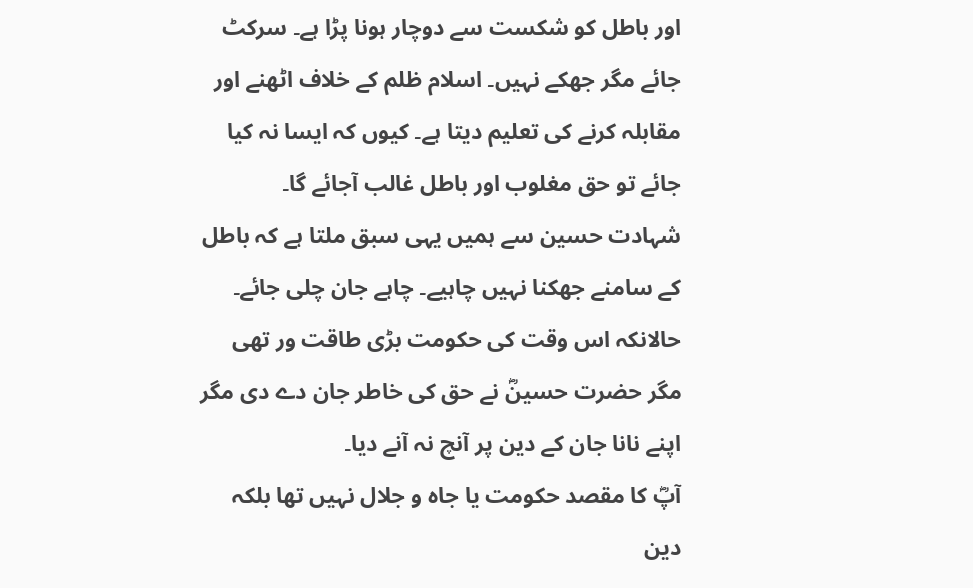اور باطل کو شکست سے دوچار ہونا پڑا ہے۔ سرکٹ جائے مگر جھکے نہیں۔ اسلام ظلم کے خلاف اٹھنے اور مقابلہ کرنے کی تعلیم دیتا ہے۔ کیوں کہ ایسا نہ کیا جائے تو حق مغلوب اور باطل غالب آجائے گا۔
شہادت حسین سے ہمیں یہی سبق ملتا ہے کہ باطل کے سامنے جھکنا نہیں چاہیے۔ چاہے جان چلی جائے۔
حالانکہ اس وقت کی حکومت بڑی طاقت ور تھی مگر حضرت حسینؓ نے حق کی خاطر جان دے دی مگر اپنے نانا جان کے دین پر آنچ نہ آنے دیا۔
آپؓ کا مقصد حکومت یا جاہ و جلال نہیں تھا بلکہ دین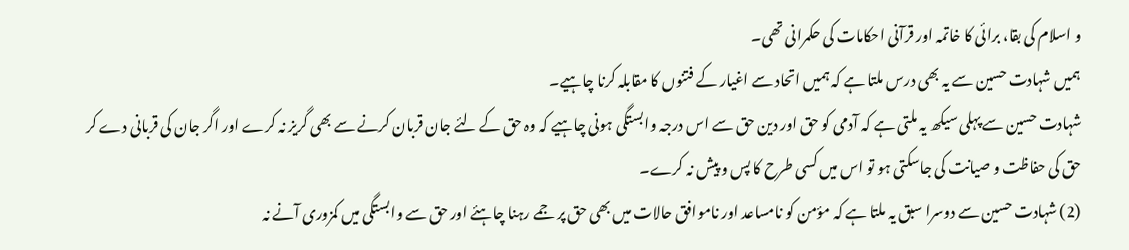و اسلام کی بقا، برائی کا خاتمہ اور قرآنی احکامات کی حکمرانی تھی۔
ہمیں شہادت حسین سے یہ بھی درس ملتا ہے کہ ہمیں اتحاد سے اغیار کے فتنوں کا مقابلہ کرنا چاہیے۔
شہادت حسین سے پہلی سیکھ یہ ملتی ہے کہ آدمی کو حق اور دین حق سے اس درجہ وابستگی ہونی چاہیے کہ وہ حق کے لئے جان قربان کرنے سے بھی گریز نہ کرے اور اگر جان کی قربانی دے کر حق کی حفاظت و صیانت کی جاسکتی ہو تو اس میں کسی طرح کا پس و پیش نہ کرے۔
(2) شہادت حسین سے دوسرا سبق یہ ملتا ہے کہ مؤمن کو نامساعد اور ناموافق حالات میں بھی حق پر جمے رہنا چاہئے اور حق سے وابستگی میں کمزوری آنے نہ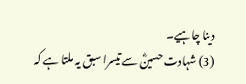دینا چاہیے۔
(3) شہادت حسینؓ سے تیسرا سبق یہ ملتا ہے کہ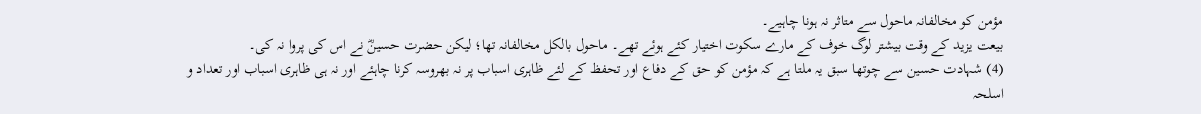مؤمن کو مخالفانہ ماحول سے متاثر نہ ہونا چاہیے۔
بیعت یزید کے وقت بیشتر لوگ خوف کے مارے سکوت اختیار کئے ہوئے تھے۔ ماحول بالکل مخالفانہ تھا؛ لیکن حضرت حسینؓ نے اس کی پروا نہ کی۔
(4) شہادت حسین سے چوتھا سبق یہ ملتا ہے کہ مؤمن کو حق کے دفاع اور تحفظ کے لئے ظاہری اسباب پر نہ بھروسہ کرنا چاہئے اور نہ ہی ظاہری اسباب اور تعداد و اسلحہ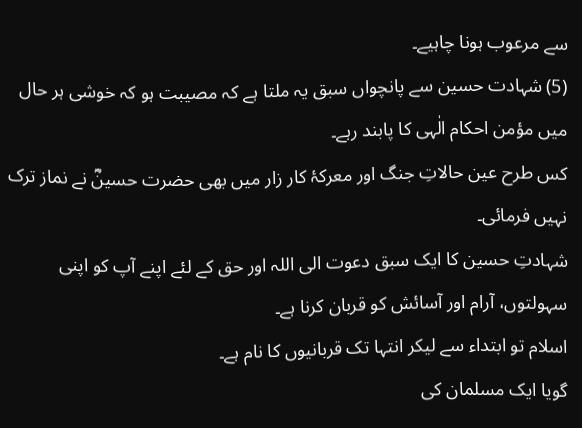سے مرعوب ہونا چاہیے۔
(5) شہادت حسین سے پانچواں سبق یہ ملتا ہے کہ مصیبت ہو کہ خوشی ہر حال میں مؤمن احکام الٰہی کا پابند رہے۔
کس طرح عین حالاتِ جنگ اور معرکۂ کار زار میں بھی حضرت حسینؓ نے نماز ترک نہیں فرمائی۔
شہادتِ حسین کا ایک سبق دعوت الی اللہ اور حق کے لئے اپنے آپ کو اپنی سہولتوں، آرام اور آسائش کو قربان کرنا ہے۔
اسلام تو ابتداء سے لیکر انتہا تک قربانیوں کا نام ہے۔
گویا ایک مسلمان کی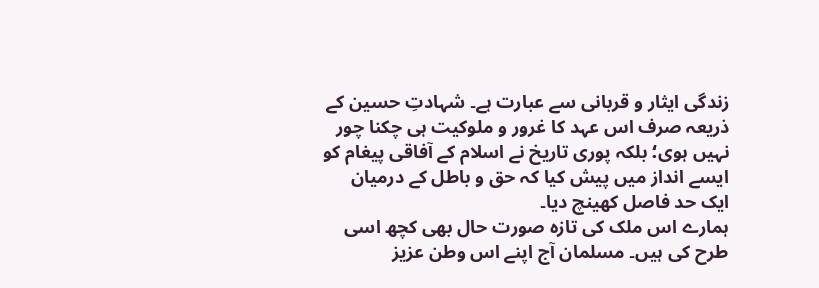زندگی ایثار و قربانی سے عبارت ہے۔ شہادتِ حسین کے ذریعہ صرف اس عہد کا غرور و ملوکیت ہی چکنا چور نہیں ہوی؛ بلکہ پوری تاریخ نے اسلام کے آفاقی پیغام کو ایسے انداز میں پیش کیا کہ حق و باطل کے درمیان ایک حد فاصل کھینچ دیا۔
ہمارے اس ملک کی تازہ صورت حال بھی کچھ اسی طرح کی ہیں۔ مسلمان آج اپنے اس وطن عزیز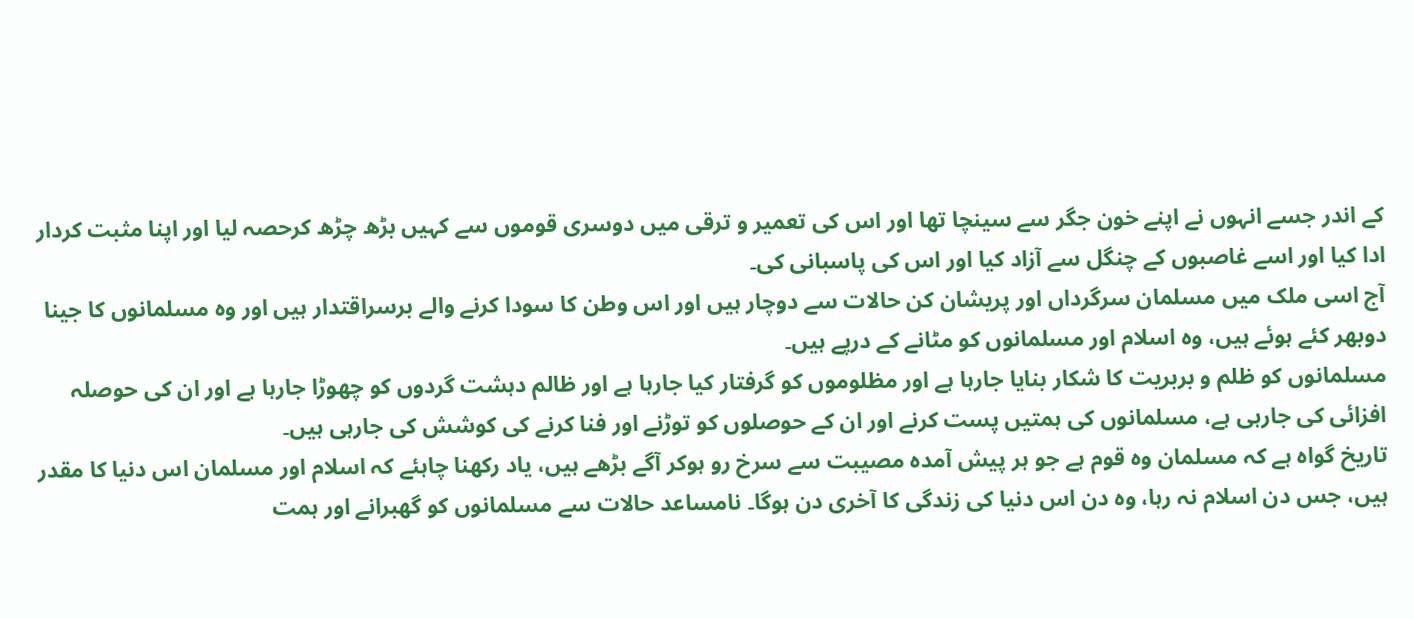کے اندر جسے انہوں نے اپنے خون جگر سے سینچا تھا اور اس کی تعمیر و ترقی میں دوسری قوموں سے کہیں بڑھ چڑھ کرحصہ لیا اور اپنا مثبت کردار ادا کیا اور اسے غاصبوں کے چنگل سے آزاد کیا اور اس کی پاسبانی کی۔
آج اسی ملک میں مسلمان سرگرداں اور پریشان کن حالات سے دوچار ہیں اور اس وطن کا سودا کرنے والے برسراقتدار ہیں اور وہ مسلمانوں کا جینا دوبھر کئے ہوئے ہیں، وہ اسلام اور مسلمانوں کو مٹانے کے درپے ہیں۔
مسلمانوں کو ظلم و بربریت کا شکار بنایا جارہا ہے اور مظلوموں کو گرفتار کیا جارہا ہے اور ظالم دہشت گردوں کو چھوڑا جارہا ہے اور ان کی حوصلہ افزائی کی جارہی ہے، مسلمانوں کی ہمتیں پست کرنے اور ان کے حوصلوں کو توڑنے اور فنا کرنے کی کوشش کی جارہی ہیں۔
تاریخ گواہ ہے کہ مسلمان وہ قوم ہے جو ہر پیش آمدہ مصیبت سے سرخ رو ہوکر آگے بڑھے ہیں، یاد رکھنا چاہئے کہ اسلام اور مسلمان اس دنیا کا مقدر ہیں، جس دن اسلام نہ رہا، وہ دن اس دنیا کی زندگی کا آخری دن ہوگا۔ نامساعد حالات سے مسلمانوں کو گھبرانے اور ہمت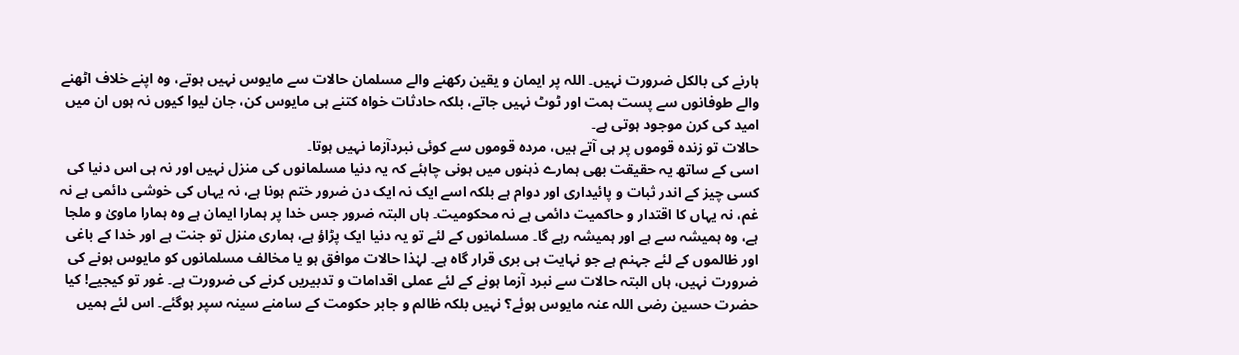ہارنے کی بالکل ضرورت نہیں۔ اللہ پر ایمان و یقین رکھنے والے مسلمان حالات سے مایوس نہیں ہوتے، وہ اپنے خلاف اٹھنے والے طوفانوں سے پست ہمت اور ٹوٹ نہیں جاتے، بلکہ حادثات خواہ کتنے ہی مایوس کن، جان لیوا کیوں نہ ہوں ان میں امید کی کرن موجود ہوتی ہے۔
حالات تو زندہ قوموں پر ہی آتے ہیں، مردہ قوموں سے کوئی نبردآزما نہیں ہوتا۔
اسی کے ساتھ یہ حقیقت بھی ہمارے ذہنوں میں ہونی چاہئے کہ یہ دنیا مسلمانوں کی منزل نہیں اور نہ ہی اس دنیا کی کسی چیز کے اندر ثبات و پائیداری اور دوام ہے بلکہ اسے ایک نہ ایک دن ضرور ختم ہونا ہے، نہ یہاں کی خوشی دائمی ہے نہ غم، نہ یہاں کا اقتدار و حاکمیت دائمی ہے نہ محکومیت۔ ہاں البتہ ضرور جس خدا پر ہمارا ایمان ہے وہ ہمارا ماویٰ و ملجا ہے، وہ ہمیشہ سے ہے اور ہمیشہ رہے گا۔ مسلمانوں کے لئے تو یہ دنیا ایک پڑاؤ ہے، ہماری منزل تو جنت ہے اور خدا کے باغی اور ظالموں کے لئے جہنم ہے جو نہایت ہی بری قرار گاہ ہے۔ لہٰذا حالات موافق ہو یا مخالف مسلمانوں کو مایوس ہونے کی ضرورت نہیں، ہاں البتہ حالات سے نبرد آزما ہونے کے لئے عملی اقدامات و تدبیریں کرنے کی ضرورت ہے۔ غور تو کیجیے! کیا حضرت حسین رضی اللہ عنہ مایوس ہوئے؟ نہیں بلکہ ظالم و جابر حکومت کے سامنے سینہ سپر ہوگئے۔ اس لئے ہمیں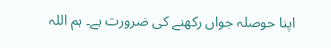اپنا حوصلہ جواں رکھنے کی ضرورت ہے۔ ہم اللہ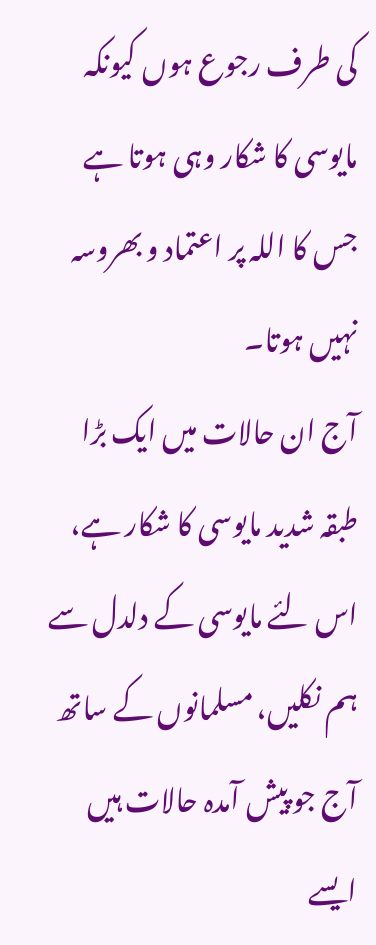کی طرف رجوع ہوں کیونکہ مایوسی کا شکار وہی ہوتا ہے جس کا اللہ پر اعتماد و بھروسہ نہیں ہوتا۔
آج ان حالات میں ایک بڑا طبقہ شدید مایوسی کا شکار ہے، اس لئے مایوسی کے دلدل سے ہم نکلیں، مسلمانوں کے ساتھ آج جو پیش آمدہ حالات ہیں ایسے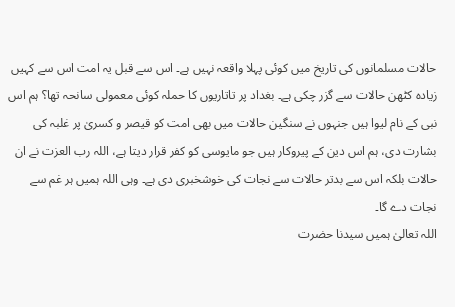حالات مسلمانوں کی تاریخ میں کوئی پہلا واقعہ نہیں ہے۔ اس سے قبل یہ امت اس سے کہیں زیادہ کٹھن حالات سے گزر چکی ہے۔ بغداد پر تاتاریوں کا حملہ کوئی معمولی سانحہ تھا؟ ہم اس نبی کے نام لیوا ہیں جنہوں نے سنگین حالات میں بھی امت کو قیصر و کسریٰ پر غلبہ کی بشارت دی، ہم اس دین کے پیروکار ہیں جو مایوسی کو کفر قرار دیتا ہے، اللہ رب العزت نے ان حالات بلکہ اس سے بدتر حالات سے نجات کی خوشخبری دی ہے۔ وہی اللہ ہمیں ہر غم سے نجات دے گا۔
اللہ تعالیٰ ہمیں سیدنا حضرت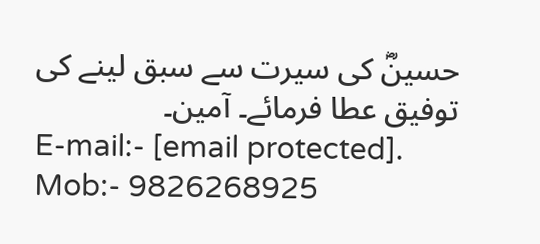حسینؓ کی سیرت سے سبق لینے کی توفیق عطا فرمائے۔ آمین۔
E-mail:- [email protected].
Mob:- 9826268925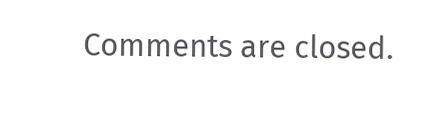Comments are closed.